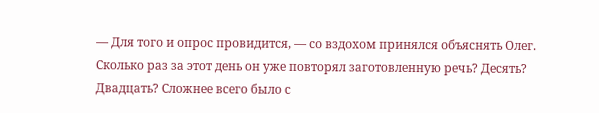— Для того и опрос провидится, — со вздохом принялся объяснять Олег. Сколько раз за этот день он уже повторял заготовленную речь? Десять? Двадцать? Сложнее всего было с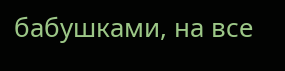бабушками, на все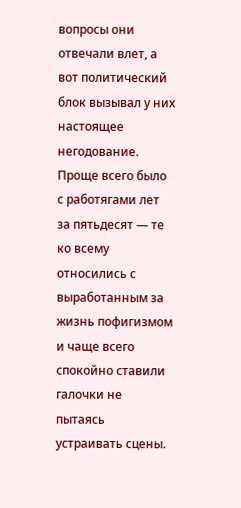вопросы они отвечали влет, а вот политический блок вызывал у них настоящее негодование. Проще всего было с работягами лет за пятьдесят — те ко всему относились с выработанным за жизнь пофигизмом и чаще всего спокойно ставили галочки не пытаясь устраивать сцены.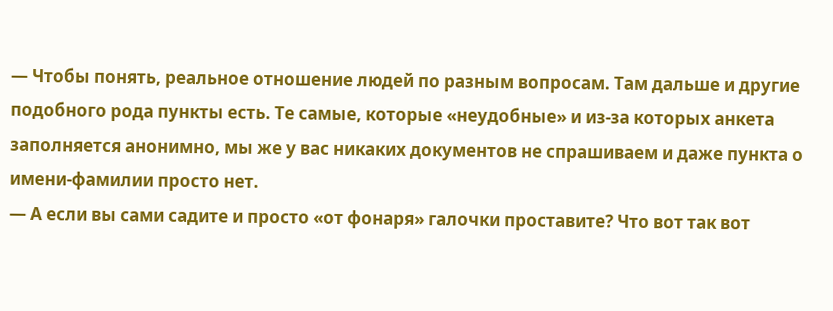— Чтобы понять, реальное отношение людей по разным вопросам. Там дальше и другие подобного рода пункты есть. Те самые, которые «неудобные» и из-за которых анкета заполняется анонимно, мы же у вас никаких документов не спрашиваем и даже пункта о имени-фамилии просто нет.
— А если вы сами садите и просто «от фонаря» галочки проставите? Что вот так вот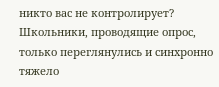никто вас не контролирует?
Школьники, проводящие опрос, только переглянулись и синхронно тяжело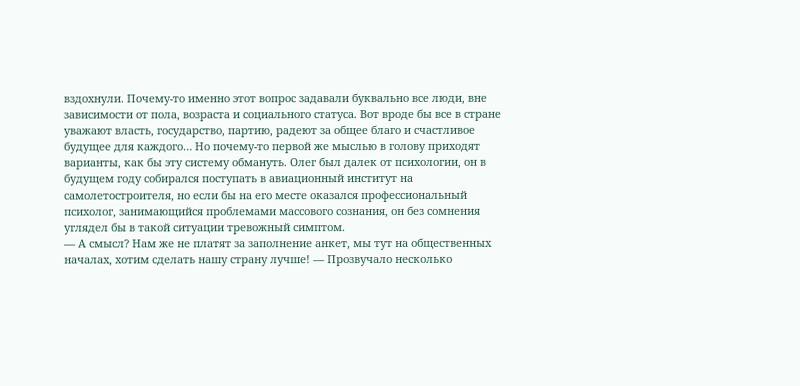вздохнули. Почему-то именно этот вопрос задавали буквально все люди, вне зависимости от пола, возраста и социального статуса. Вот вроде бы все в стране уважают власть, государство, партию, радеют за общее благо и счастливое будущее для каждого… Но почему-то первой же мыслью в голову приходят варианты, как бы эту систему обмануть. Олег был далек от психологии, он в будущем году собирался поступать в авиационный институт на самолетостроителя, но если бы на его месте оказался профессиональный психолог, занимающийся проблемами массового сознания, он без сомнения углядел бы в такой ситуации тревожный симптом.
— А смысл? Нам же не платят за заполнение анкет, мы тут на общественных началах, хотим сделать нашу страну лучше! — Прозвучало несколько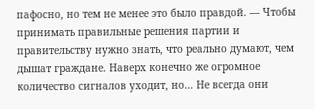пафосно, но тем не менее это было правдой. — Чтобы принимать правильные решения партии и правительству нужно знать, что реально думают, чем дышат граждане. Наверх конечно же огромное количество сигналов уходит, но… Не всегда они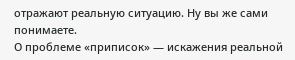отражают реальную ситуацию. Ну вы же сами понимаете.
О проблеме «приписок» — искажения реальной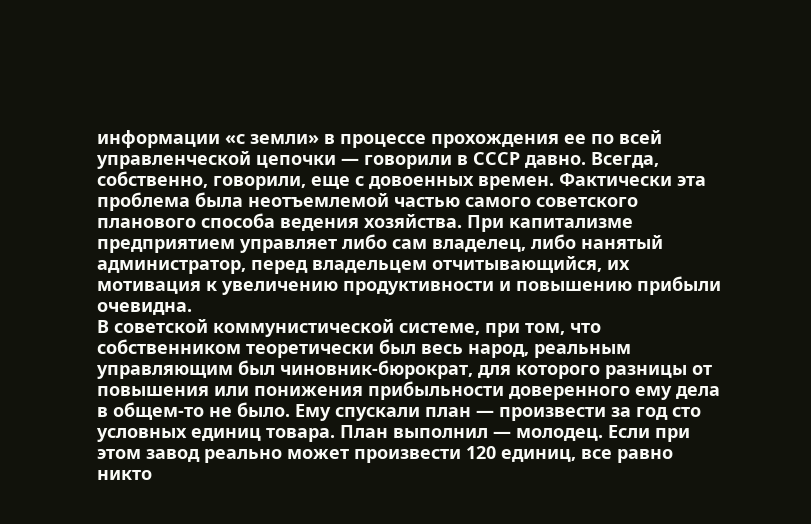информации «с земли» в процессе прохождения ее по всей управленческой цепочки — говорили в СССР давно. Всегда, собственно, говорили, еще с довоенных времен. Фактически эта проблема была неотъемлемой частью самого советского планового способа ведения хозяйства. При капитализме предприятием управляет либо сам владелец, либо нанятый администратор, перед владельцем отчитывающийся, их мотивация к увеличению продуктивности и повышению прибыли очевидна.
В советской коммунистической системе, при том, что собственником теоретически был весь народ, реальным управляющим был чиновник-бюрократ, для которого разницы от повышения или понижения прибыльности доверенного ему дела в общем-то не было. Ему спускали план — произвести за год сто условных единиц товара. План выполнил — молодец. Если при этом завод реально может произвести 120 единиц, все равно никто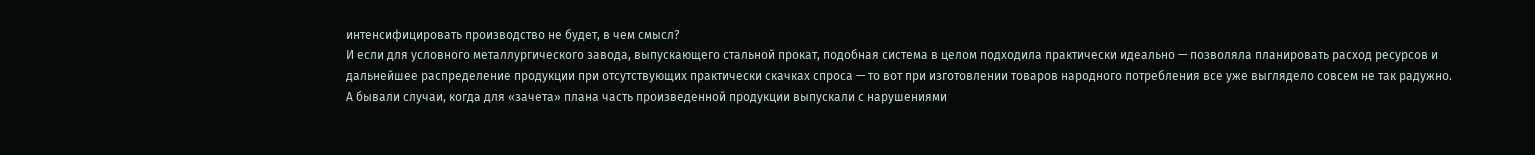интенсифицировать производство не будет, в чем смысл?
И если для условного металлургического завода, выпускающего стальной прокат, подобная система в целом подходила практически идеально — позволяла планировать расход ресурсов и дальнейшее распределение продукции при отсутствующих практически скачках спроса — то вот при изготовлении товаров народного потребления все уже выглядело совсем не так радужно.
А бывали случаи, когда для «зачета» плана часть произведенной продукции выпускали с нарушениями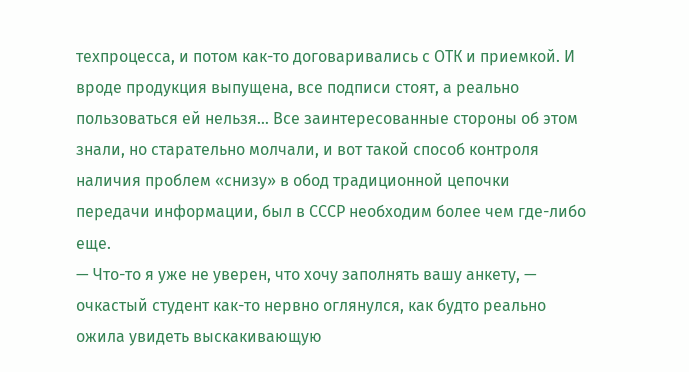техпроцесса, и потом как-то договаривались с ОТК и приемкой. И вроде продукция выпущена, все подписи стоят, а реально пользоваться ей нельзя… Все заинтересованные стороны об этом знали, но старательно молчали, и вот такой способ контроля наличия проблем «снизу» в обод традиционной цепочки передачи информации, был в СССР необходим более чем где-либо еще.
— Что-то я уже не уверен, что хочу заполнять вашу анкету, — очкастый студент как-то нервно оглянулся, как будто реально ожила увидеть выскакивающую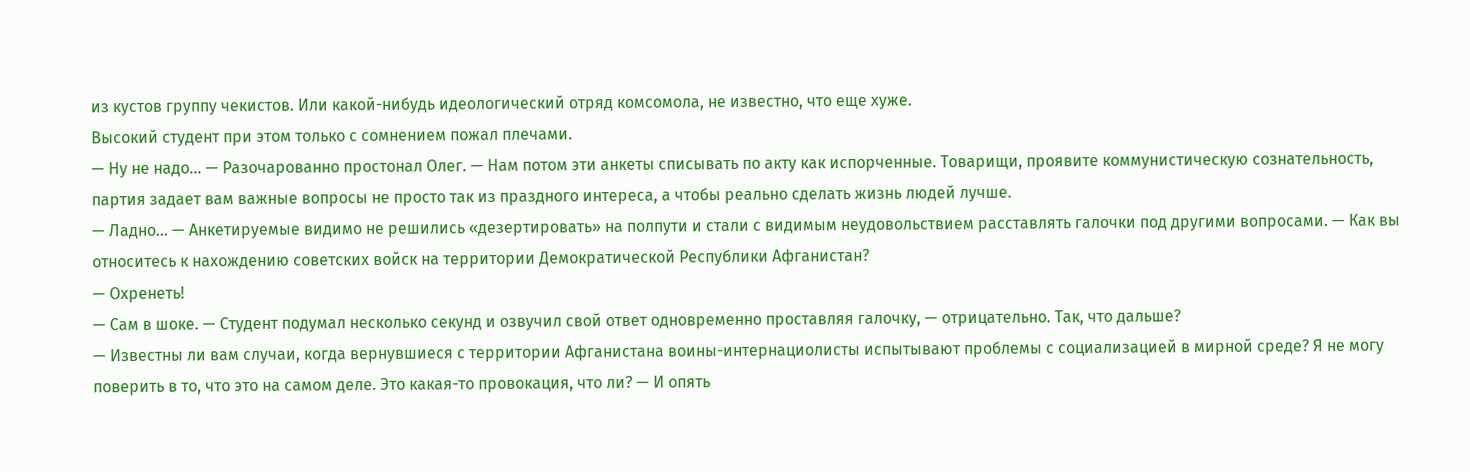из кустов группу чекистов. Или какой-нибудь идеологический отряд комсомола, не известно, что еще хуже.
Высокий студент при этом только с сомнением пожал плечами.
— Ну не надо… — Разочарованно простонал Олег. — Нам потом эти анкеты списывать по акту как испорченные. Товарищи, проявите коммунистическую сознательность, партия задает вам важные вопросы не просто так из праздного интереса, а чтобы реально сделать жизнь людей лучше.
— Ладно… — Анкетируемые видимо не решились «дезертировать» на полпути и стали с видимым неудовольствием расставлять галочки под другими вопросами. — Как вы относитесь к нахождению советских войск на территории Демократической Республики Афганистан?
— Охренеть!
— Сам в шоке. — Студент подумал несколько секунд и озвучил свой ответ одновременно проставляя галочку, — отрицательно. Так, что дальше?
— Известны ли вам случаи, когда вернувшиеся с территории Афганистана воины-интернациолисты испытывают проблемы с социализацией в мирной среде? Я не могу поверить в то, что это на самом деле. Это какая-то провокация, что ли? — И опять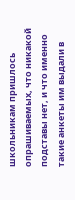школьникам пришлось опрашиваемых, что никакой подставы нет, и что именно такие анкеты им выдали в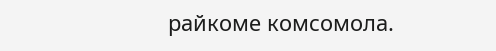райкоме комсомола.